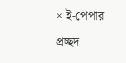× ই-পেপার প্রচ্ছদ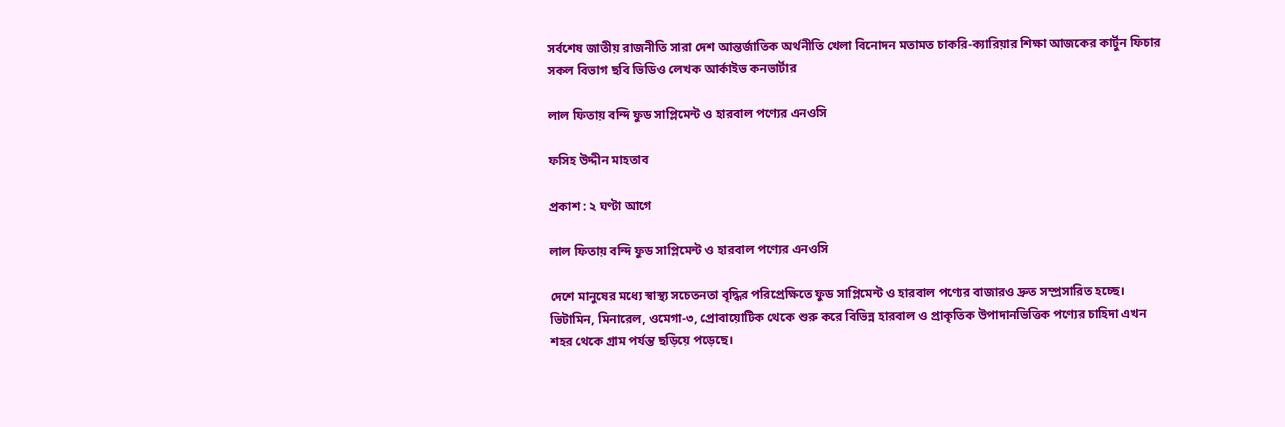সর্বশেষ জাতীয় রাজনীতি সারা দেশ আন্তর্জাতিক অর্থনীতি খেলা বিনোদন মতামত চাকরি-ক্যারিয়ার শিক্ষা আজকের কার্টুন ফিচার সকল বিভাগ ছবি ভিডিও লেখক আর্কাইভ কনভার্টার

লাল ফিতায় বন্দি ফুড সাপ্লিমেন্ট ও হারবাল পণ্যের এনওসি

ফসিহ উদ্দীন মাহতাব

প্রকাশ : ২ ঘণ্টা আগে

লাল ফিতায় বন্দি ফুড সাপ্লিমেন্ট ও হারবাল পণ্যের এনওসি

দেশে মানুষের মধ্যে স্বাস্থ্য সচেতনতা বৃদ্ধির পরিপ্রেক্ষিতে ফুড সাপ্লিমেন্ট ও হারবাল পণ্যের বাজারও দ্রুত সম্প্রসারিত হচ্ছে। ভিটামিন, মিনারেল, ওমেগা-৩, প্রোবায়োটিক থেকে শুরু করে বিভিন্ন হারবাল ও প্রাকৃতিক উপাদানভিত্তিক পণ্যের চাহিদা এখন শহর থেকে গ্রাম পর্যন্ত ছড়িয়ে পড়েছে।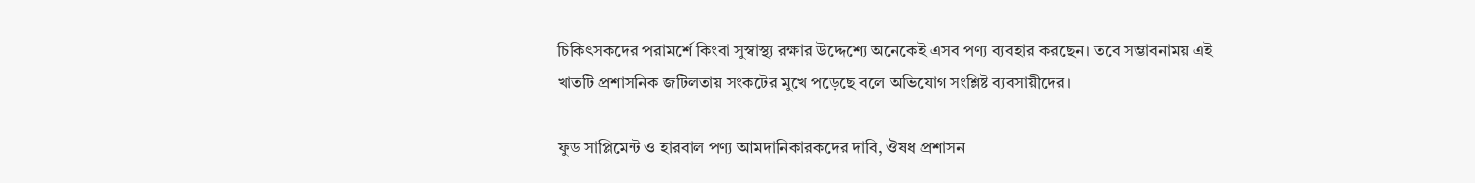চিকিৎসকদের পরামর্শে কিংবা সুস্বাস্থ্য রক্ষার উদ্দেশ্যে অনেকেই এসব পণ্য ব্যবহার করছেন। তবে সম্ভাবনাময় এই খাতটি প্রশাসনিক জটিলতায় সংকটের মুখে পড়েছে বলে অভিযোগ সংশ্লিষ্ট ব্যবসায়ীদের।

ফুড সাপ্লিমেন্ট ও হারবাল পণ্য আমদানিকারকদের দাবি, ঔষধ প্রশাসন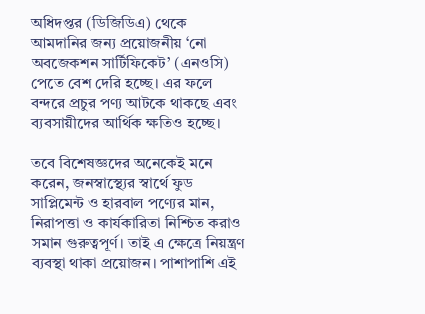অধিদপ্তর (ডিজিডিএ) থেকে আমদানির জন্য প্রয়োজনীয় ‘নো অবজেকশন সার্টিফিকেট’ (এনওসি) পেতে বেশ দেরি হচ্ছে। এর ফলে বন্দরে প্রচুর পণ্য আটকে থাকছে এবং ব্যবসায়ীদের আর্থিক ক্ষতিও হচ্ছে।

তবে বিশেষজ্ঞদের অনেকেই মনে করেন, জনস্বাস্থ্যের স্বার্থে ফুড সাপ্লিমেন্ট ও হারবাল পণ্যের মান, নিরাপত্তা ও কার্যকারিতা নিশ্চিত করাও সমান গুরুত্বপূর্ণ। তাই এ ক্ষেত্রে নিয়ন্ত্রণ ব্যবস্থা থাকা প্রয়োজন। পাশাপাশি এই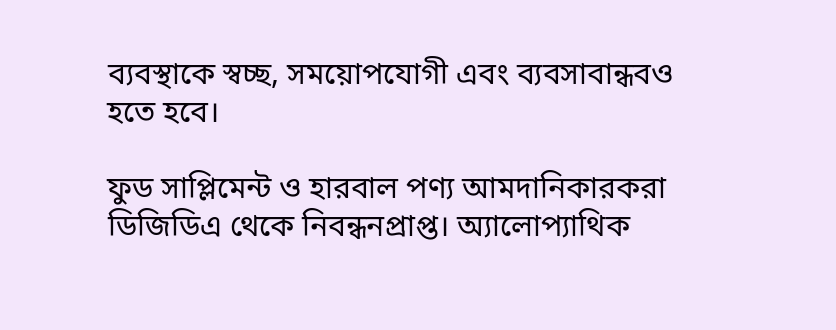ব্যবস্থাকে স্বচ্ছ, সময়োপযোগী এবং ব্যবসাবান্ধবও হতে হবে।

ফুড সাপ্লিমেন্ট ও হারবাল পণ্য আমদানিকারকরা ডিজিডিএ থেকে নিবন্ধনপ্রাপ্ত। অ্যালোপ্যাথিক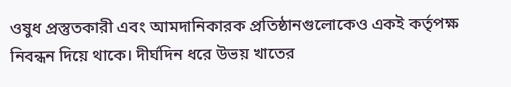ওষুধ প্রস্তুতকারী এবং আমদানিকারক প্রতিষ্ঠানগুলোকেও একই কর্তৃপক্ষ নিবন্ধন দিয়ে থাকে। দীর্ঘদিন ধরে উভয় খাতের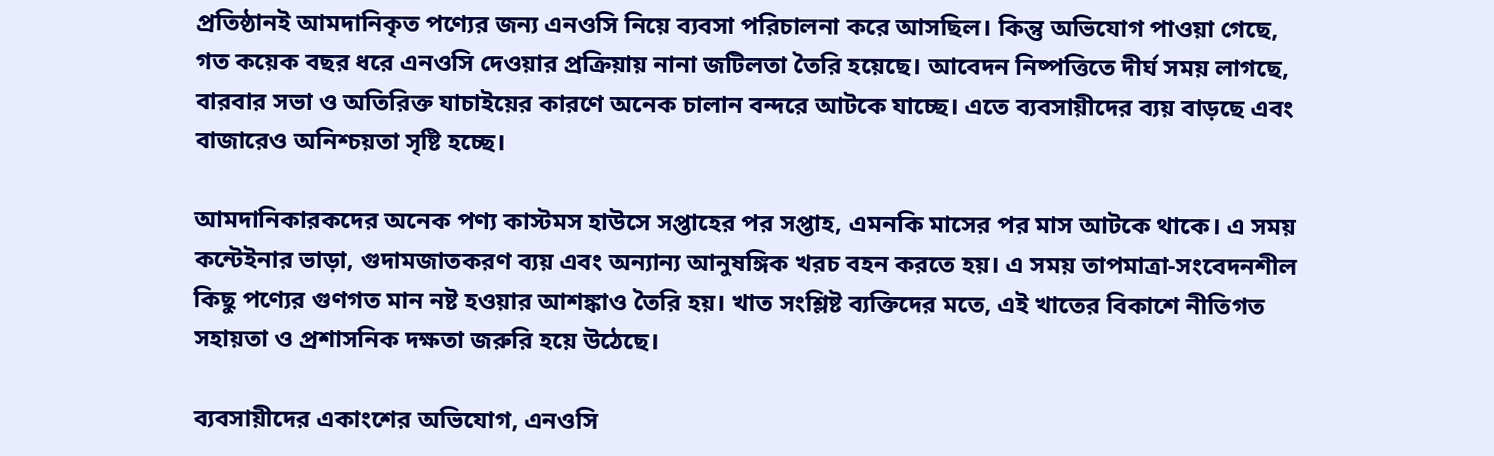প্রতিষ্ঠানই আমদানিকৃত পণ্যের জন্য এনওসি নিয়ে ব্যবসা পরিচালনা করে আসছিল। কিন্তু অভিযোগ পাওয়া গেছে, গত কয়েক বছর ধরে এনওসি দেওয়ার প্রক্রিয়ায় নানা জটিলতা তৈরি হয়েছে। আবেদন নিষ্পত্তিতে দীর্ঘ সময় লাগছে, বারবার সভা ও অতিরিক্ত যাচাইয়ের কারণে অনেক চালান বন্দরে আটকে যাচ্ছে। এতে ব্যবসায়ীদের ব্যয় বাড়ছে এবং বাজারেও অনিশ্চয়তা সৃষ্টি হচ্ছে।

আমদানিকারকদের অনেক পণ্য কাস্টমস হাউসে সপ্তাহের পর সপ্তাহ, এমনকি মাসের পর মাস আটকে থাকে। এ সময় কন্টেইনার ভাড়া, গুদামজাতকরণ ব্যয় এবং অন্যান্য আনুষঙ্গিক খরচ বহন করতে হয়। এ সময় তাপমাত্রা-সংবেদনশীল কিছু পণ্যের গুণগত মান নষ্ট হওয়ার আশঙ্কাও তৈরি হয়। খাত সংশ্লিষ্ট ব্যক্তিদের মতে, এই খাতের বিকাশে নীতিগত সহায়তা ও প্রশাসনিক দক্ষতা জরুরি হয়ে উঠেছে।

ব্যবসায়ীদের একাংশের অভিযোগ, এনওসি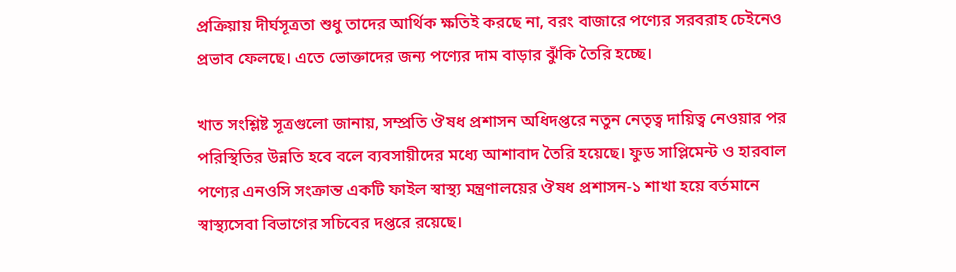প্রক্রিয়ায় দীর্ঘসূত্রতা শুধু তাদের আর্থিক ক্ষতিই করছে না, বরং বাজারে পণ্যের সরবরাহ চেইনেও প্রভাব ফেলছে। এতে ভোক্তাদের জন্য পণ্যের দাম বাড়ার ঝুঁকি তৈরি হচ্ছে।

খাত সংশ্লিষ্ট সূত্রগুলো জানায়, সম্প্রতি ঔষধ প্রশাসন অধিদপ্তরে নতুন নেতৃত্ব দায়িত্ব নেওয়ার পর পরিস্থিতির উন্নতি হবে বলে ব্যবসায়ীদের মধ্যে আশাবাদ তৈরি হয়েছে। ফুড সাপ্লিমেন্ট ও হারবাল পণ্যের এনওসি সংক্রান্ত একটি ফাইল স্বাস্থ্য মন্ত্রণালয়ের ঔষধ প্রশাসন-১ শাখা হয়ে বর্তমানে স্বাস্থ্যসেবা বিভাগের সচিবের দপ্তরে রয়েছে।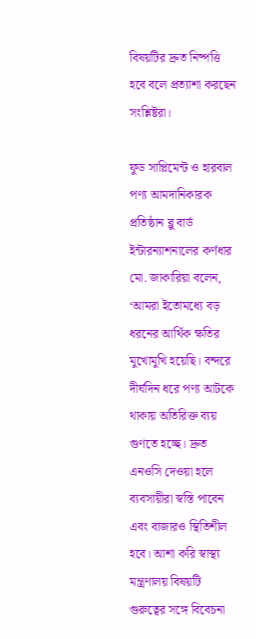বিষয়টির দ্রুত নিষ্পত্তি হবে বলে প্রত্যাশা করছেন সংশ্লিষ্টরা।

ফুড সাপ্লিমেন্ট ও হারবাল পণ্য আমদানিকারক প্রতিষ্ঠান ব্লু বার্ড ইন্টারন্যাশনালের কর্ণধার মো. জাকারিয়া বলেন, ‘আমরা ইতোমধ্যে বড় ধরনের আর্থিক ক্ষতির মুখোমুখি হয়েছি। বন্দরে দীর্ঘদিন ধরে পণ্য আটকে থাকায় অতিরিক্ত ব্যয় গুণতে হচ্ছে। দ্রুত এনওসি দেওয়া হলে ব্যবসায়ীরা স্বস্তি পাবেন এবং বাজারও স্থিতিশীল হবে। আশা করি স্বাস্থ্য মন্ত্রণালয় বিষয়টি গুরুত্বের সঙ্গে বিবেচনা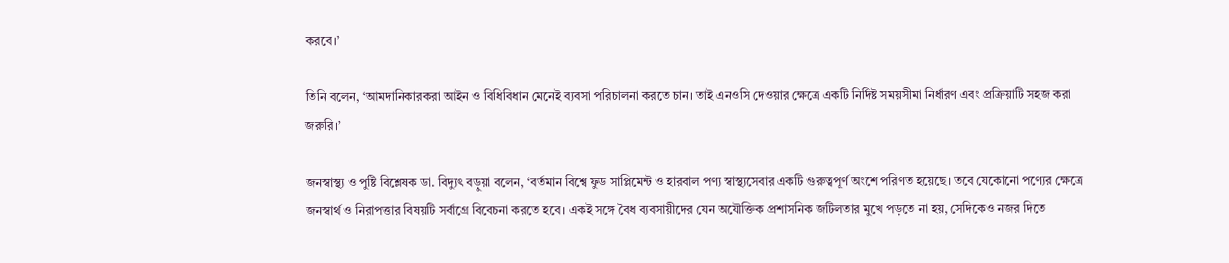করবে।’

তিনি বলেন, ‘আমদানিকারকরা আইন ও বিধিবিধান মেনেই ব্যবসা পরিচালনা করতে চান। তাই এনওসি দেওয়ার ক্ষেত্রে একটি নির্দিষ্ট সময়সীমা নির্ধারণ এবং প্রক্রিয়াটি সহজ করা জরুরি।’

জনস্বাস্থ্য ও পুষ্টি বিশ্লেষক ডা. বিদ্যুৎ বড়ুয়া বলেন, ‘বর্তমান বিশ্বে ফুড সাপ্লিমেন্ট ও হারবাল পণ্য স্বাস্থ্যসেবার একটি গুরুত্বপূর্ণ অংশে পরিণত হয়েছে। তবে যেকোনো পণ্যের ক্ষেত্রে জনস্বার্থ ও নিরাপত্তার বিষয়টি সর্বাগ্রে বিবেচনা করতে হবে। একই সঙ্গে বৈধ ব্যবসায়ীদের যেন অযৌক্তিক প্রশাসনিক জটিলতার মুখে পড়তে না হয়, সেদিকেও নজর দিতে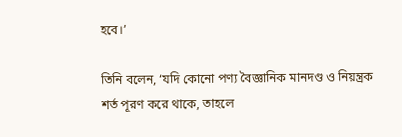হবে।’

তিনি বলেন, ‘যদি কোনো পণ্য বৈজ্ঞানিক মানদণ্ড ও নিয়ন্ত্রক শর্ত পূরণ করে থাকে, তাহলে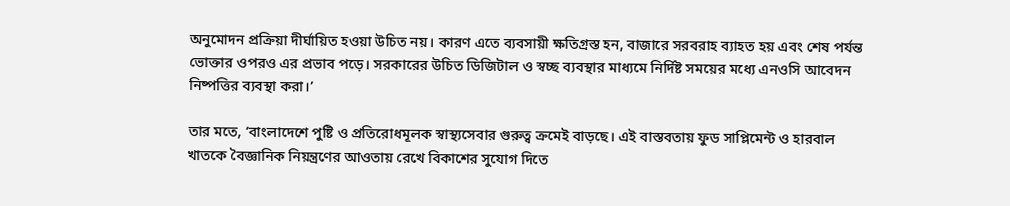অনুমোদন প্রক্রিয়া দীর্ঘায়িত হওয়া উচিত নয়। কারণ এতে ব্যবসায়ী ক্ষতিগ্রস্ত হন, বাজারে সরবরাহ ব্যাহত হয় এবং শেষ পর্যন্ত ভোক্তার ওপরও এর প্রভাব পড়ে। সরকারের উচিত ডিজিটাল ও স্বচ্ছ ব্যবস্থার মাধ্যমে নির্দিষ্ট সময়ের মধ্যে এনওসি আবেদন নিষ্পত্তির ব্যবস্থা করা।’

তার মতে, ‘বাংলাদেশে পুষ্টি ও প্রতিরোধমূলক স্বাস্থ্যসেবার গুরুত্ব ক্রমেই বাড়ছে। এই বাস্তবতায় ফুড সাপ্লিমেন্ট ও হারবাল খাতকে বৈজ্ঞানিক নিয়ন্ত্রণের আওতায় রেখে বিকাশের সুযোগ দিতে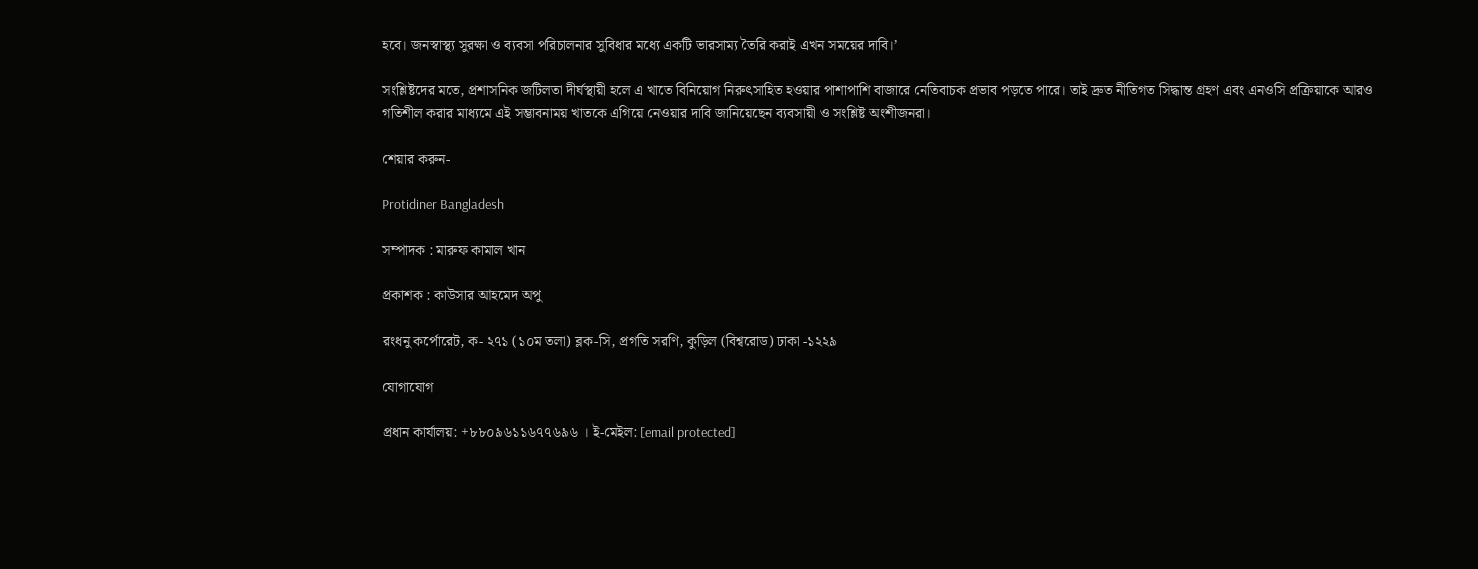হবে। জনস্বাস্থ্য সুরক্ষা ও ব্যবসা পরিচালনার সুবিধার মধ্যে একটি ভারসাম্য তৈরি করাই এখন সময়ের দাবি।’

সংশ্লিষ্টদের মতে, প্রশাসনিক জটিলতা দীর্ঘস্থায়ী হলে এ খাতে বিনিয়োগ নিরুৎসাহিত হওয়ার পাশাপাশি বাজারে নেতিবাচক প্রভাব পড়তে পারে। তাই দ্রুত নীতিগত সিদ্ধান্ত গ্রহণ এবং এনওসি প্রক্রিয়াকে আরও গতিশীল করার মাধ্যমে এই সম্ভাবনাময় খাতকে এগিয়ে নেওয়ার দাবি জানিয়েছেন ব্যবসায়ী ও সংশ্লিষ্ট অংশীজনরা।

শেয়ার করুন-

Protidiner Bangladesh

সম্পাদক : মারুফ কামাল খান

প্রকাশক : কাউসার আহমেদ অপু

রংধনু কর্পোরেট, ক- ২৭১ (১০ম তলা) ব্লক-সি, প্রগতি সরণি, কুড়িল (বিশ্বরোড) ঢাকা -১২২৯

যোগাযোগ

প্রধান কার্যালয়: +৮৮০৯৬১১৬৭৭৬৯৬ । ই-মেইল: [email protected]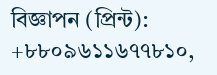বিজ্ঞাপন (প্রিন্ট): +৮৮০৯৬১১৬৭৭৮১০,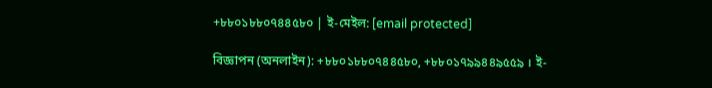+৮৮০১৮৮০৭৪৪৫৮০ | ই-মেইল: [email protected]

বিজ্ঞাপন (অনলাইন): +৮৮০১৮৮০৭৪৪৫৮০, +৮৮০১৭৯৯৪৪৯৫৫৯ । ই-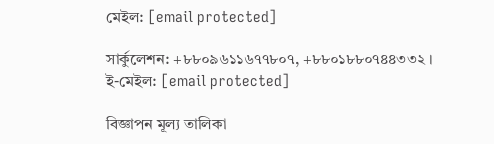মেইল: [email protected]

সার্কুলেশন: +৮৮০৯৬১১৬৭৭৮০৭, +৮৮০১৮৮০৭৪৪৩৩২ । ই-মেইল: [email protected]

বিজ্ঞাপন মূল্য তালিকা